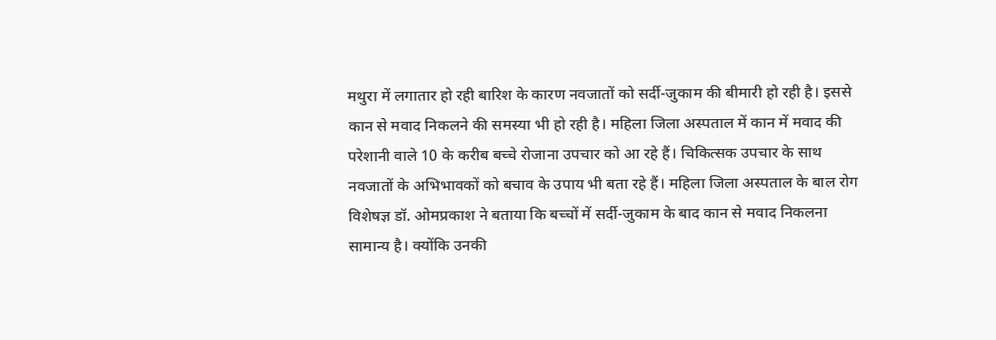मथुरा में लगातार हो रही बारिश के कारण नवजातों को सर्दी-जुकाम की बीमारी हो रही है। इससे कान से मवाद निकलने की समस्या भी हो रही है। महिला जिला अस्पताल में कान में मवाद की परेशानी वाले 10 के करीब बच्चे रोजाना उपचार को आ रहे हैं। चिकित्सक उपचार के साथ नवजातों के अभिभावकों को बचाव के उपाय भी बता रहे हैं। महिला जिला अस्पताल के बाल रोग विशेषज्ञ डॉ. ओमप्रकाश ने बताया कि बच्चों में सर्दी-जुकाम के बाद कान से मवाद निकलना सामान्य है। क्योंकि उनकी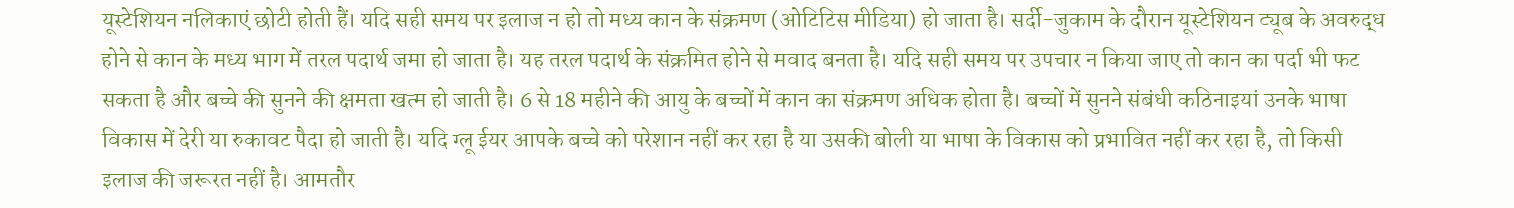यूस्टेशियन नलिकाएं छोटी होती हैं। यदि सही समय पर इलाज न हो तो मध्य कान के संक्रमण (ओटिटिस मीडिया) हो जाता है। सर्दी-जुकाम के दौरान यूस्टेशियन ट्यूब के अवरुद्ध होने से कान के मध्य भाग में तरल पदार्थ जमा हो जाता है। यह तरल पदार्थ के संक्रमित होने से मवाद बनता है। यदि सही समय पर उपचार न किया जाए तो कान का पर्दा भी फट सकता है और बच्चे की सुनने की क्षमता खत्म हो जाती है। 6 से 18 महीने की आयु के बच्चों में कान का संक्रमण अधिक होता है। बच्चों में सुनने संबंधी कठिनाइयां उनके भाषा विकास में देरी या रुकावट पैदा हो जाती है। यदि ग्लू ईयर आपके बच्चे को परेशान नहीं कर रहा है या उसकी बोली या भाषा के विकास को प्रभावित नहीं कर रहा है, तो किसी इलाज की जरूरत नहीं है। आमतौर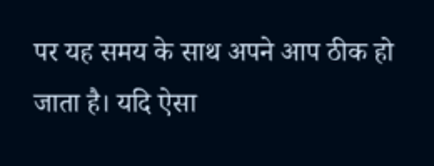पर यह समय के साथ अपने आप ठीक हो जाता है। यदि ऐसा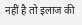नहीं है तो इलाज की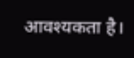आवश्यकता है।